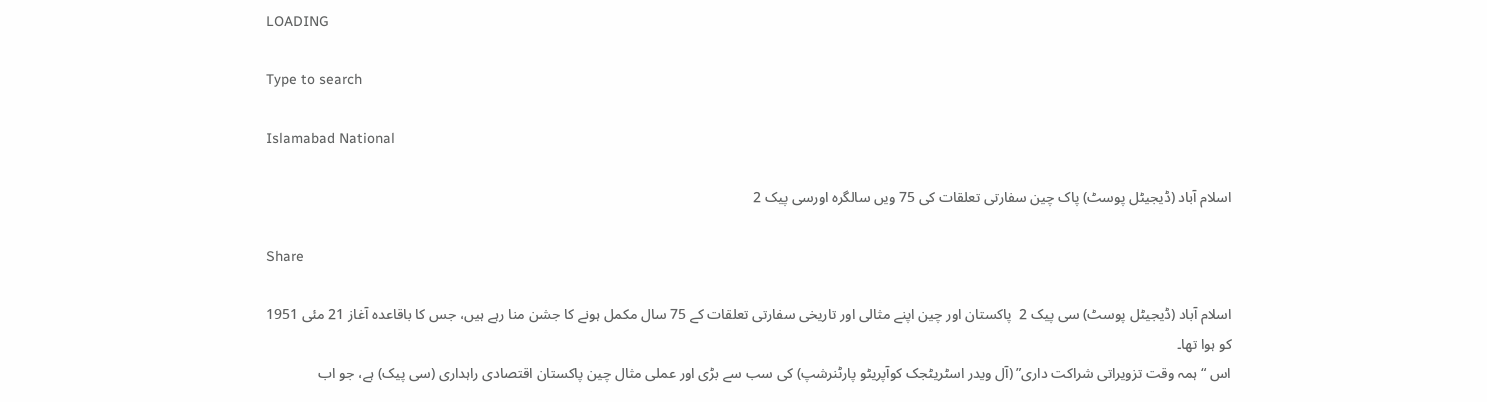LOADING

Type to search

Islamabad National

اسلام آباد (ڈیجیٹل پوسٹ) پاک چین سفارتی تعلقات کی 75 ویں سالگرہ اورسی پیک 2

Share

اسلام آباد (ڈیجیٹل پوسٹ) سی پیک 2  پاکستان اور چین اپنے مثالی اور تاریخی سفارتی تعلقات کے 75 سال مکمل ہونے کا جشن منا رہے ہیں، جس کا باقاعدہ آغاز 21 مئی 1951 کو ہوا تھا۔
اس “ہمہ وقت تزویراتی شراکت داری” (آل ویدر اسٹریٹجک کوآپریٹو پارٹنرشپ) کی سب سے بڑی اور عملی مثال چین پاکستان اقتصادی راہداری (سی پیک) ہے، جو اب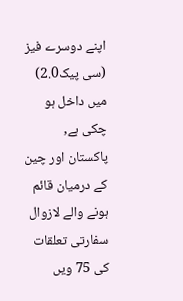اپنے دوسرے فیز (سی پیک2.0) میں داخل ہو چکی ہے,
پاکستان اور چین کے درمیان قائم ہونے والے لازوال سفارتی تعلقات کی 75 ویں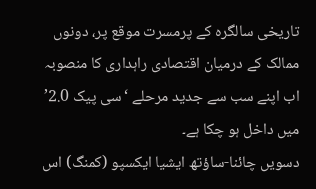تاریخی سالگرہ کے پرمسرت موقع پر، دونوں ممالک کے درمیان اقتصادی راہداری کا منصوبہ اب اپنے سب سے جدید مرحلے ‘سی پیک 2.0’ میں داخل ہو چکا ہے۔
دسویں چائنا-ساؤتھ ایشیا ایکسپو (کمنگ) اس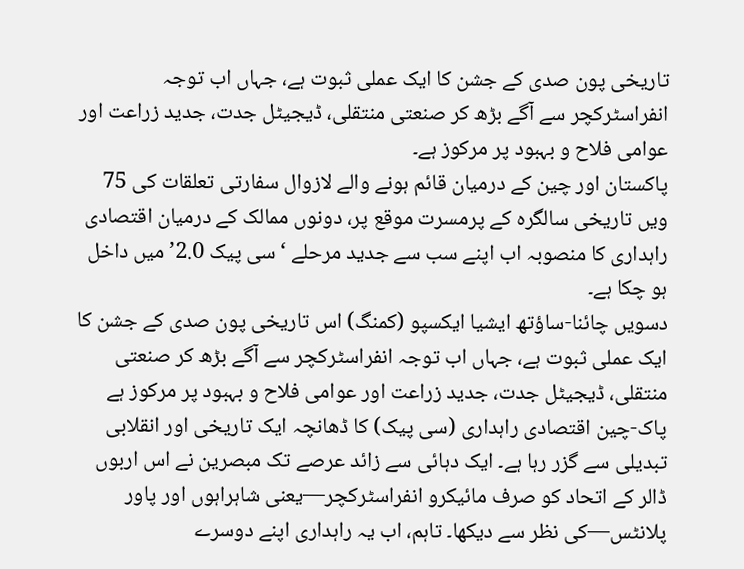تاریخی پون صدی کے جشن کا ایک عملی ثبوت ہے، جہاں اب توجہ انفراسٹرکچر سے آگے بڑھ کر صنعتی منتقلی، ڈیجیٹل جدت، جدید زراعت اور عوامی فلاح و بہبود پر مرکوز ہے۔
پاکستان اور چین کے درمیان قائم ہونے والے لازوال سفارتی تعلقات کی 75 ویں تاریخی سالگرہ کے پرمسرت موقع پر، دونوں ممالک کے درمیان اقتصادی راہداری کا منصوبہ اب اپنے سب سے جدید مرحلے ‘سی پیک 2.0’ میں داخل ہو چکا ہے۔
دسویں چائنا-ساؤتھ ایشیا ایکسپو (کمنگ) اس تاریخی پون صدی کے جشن کا ایک عملی ثبوت ہے، جہاں اب توجہ انفراسٹرکچر سے آگے بڑھ کر صنعتی منتقلی، ڈیجیٹل جدت، جدید زراعت اور عوامی فلاح و بہبود پر مرکوز ہے
پاک-چین اقتصادی راہداری (سی پیک) کا ڈھانچہ ایک تاریخی اور انقلابی تبدیلی سے گزر رہا ہے۔ ایک دہائی سے زائد عرصے تک مبصرین نے اس اربوں ڈالر کے اتحاد کو صرف مائیکرو انفراسٹرکچر—یعنی شاہراہوں اور پاور پلانٹس—کی نظر سے دیکھا۔ تاہم، اب یہ راہداری اپنے دوسرے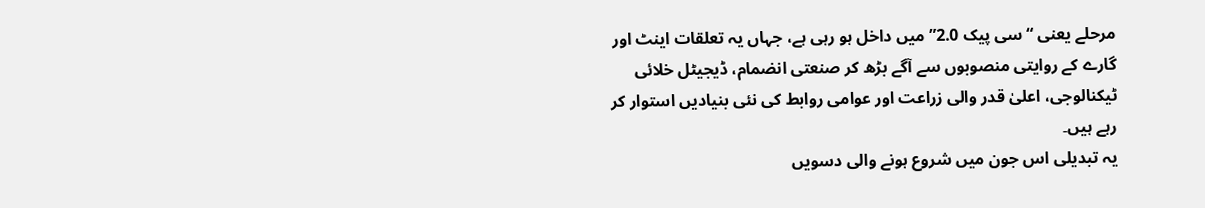مرحلے یعنی “سی پیک 2.0” میں داخل ہو رہی ہے، جہاں یہ تعلقات اینٹ اور گارے کے روایتی منصوبوں سے آگے بڑھ کر صنعتی انضمام، ڈیجیٹل خلائی ٹیکنالوجی، اعلیٰ قدر والی زراعت اور عوامی روابط کی نئی بنیادیں استوار کر رہے ہیں۔
یہ تبدیلی اس جون میں شروع ہونے والی دسویں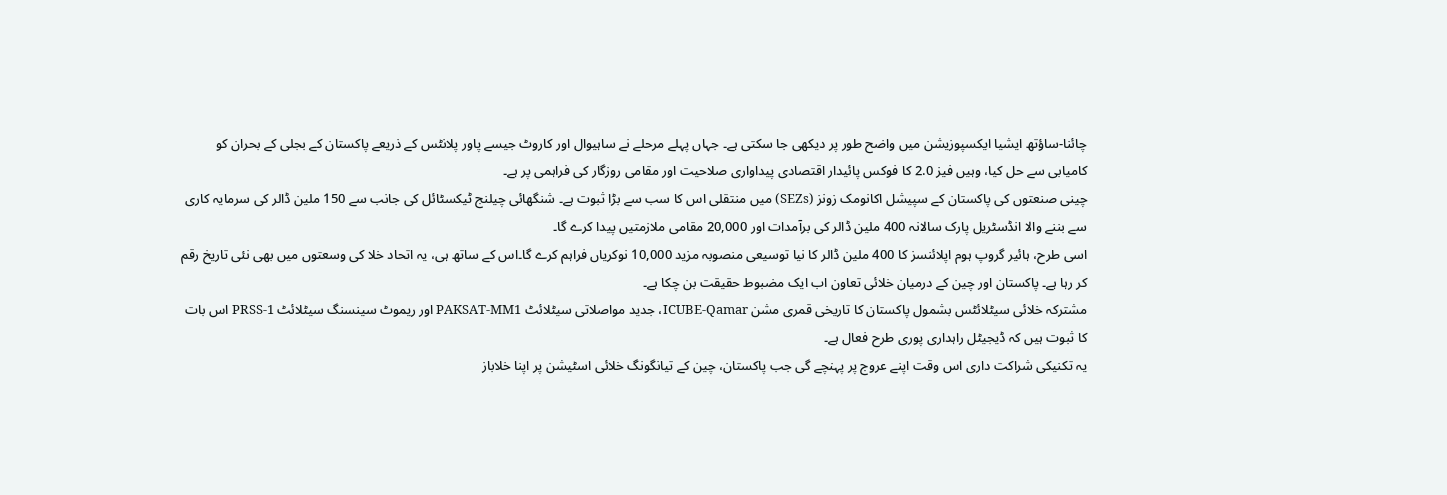چائنا-ساؤتھ ایشیا ایکسپوزیشن میں واضح طور پر دیکھی جا سکتی ہے۔ جہاں پہلے مرحلے نے ساہیوال اور کاروٹ جیسے پاور پلانٹس کے ذریعے پاکستان کے بجلی کے بحران کو کامیابی سے حل کیا، وہیں فیز 2.0 کا فوکس پائیدار اقتصادی پیداواری صلاحیت اور مقامی روزگار کی فراہمی پر ہے۔
چینی صنعتوں کی پاکستان کے سپیشل اکانومک زونز (SEZs) میں منتقلی اس کا سب سے بڑا ثبوت ہے۔ شنگھائی چیلنج ٹیکسٹائل کی جانب سے 150 ملین ڈالر کی سرمایہ کاری سے بننے والا انڈسٹریل پارک سالانہ 400 ملین ڈالر کی برآمدات اور 20,000 مقامی ملازمتیں پیدا کرے گا۔
اسی طرح، ہائیر گروپ ہوم اپلائنسز کا 400 ملین ڈالر کا نیا توسیعی منصوبہ مزید 10,000 نوکریاں فراہم کرے گا۔اس کے ساتھ ہی، یہ اتحاد خلا کی وسعتوں میں بھی نئی تاریخ رقم کر رہا ہے۔ پاکستان اور چین کے درمیان خلائی تعاون اب ایک مضبوط حقیقت بن چکا ہے۔
مشترکہ خلائی سیٹلائٹس بشمول پاکستان کا تاریخی قمری مشن ICUBE-Qamar، جدید مواصلاتی سیٹلائٹ PAKSAT-MM1 اور ریموٹ سینسنگ سیٹلائٹ PRSS-1 اس بات کا ثبوت ہیں کہ ڈیجیٹل راہداری پوری طرح فعال ہے۔
یہ تکنیکی شراکت داری اس وقت اپنے عروج پر پہنچے گی جب پاکستان، چین کے تیانگونگ خلائی اسٹیشن پر اپنا خلاباز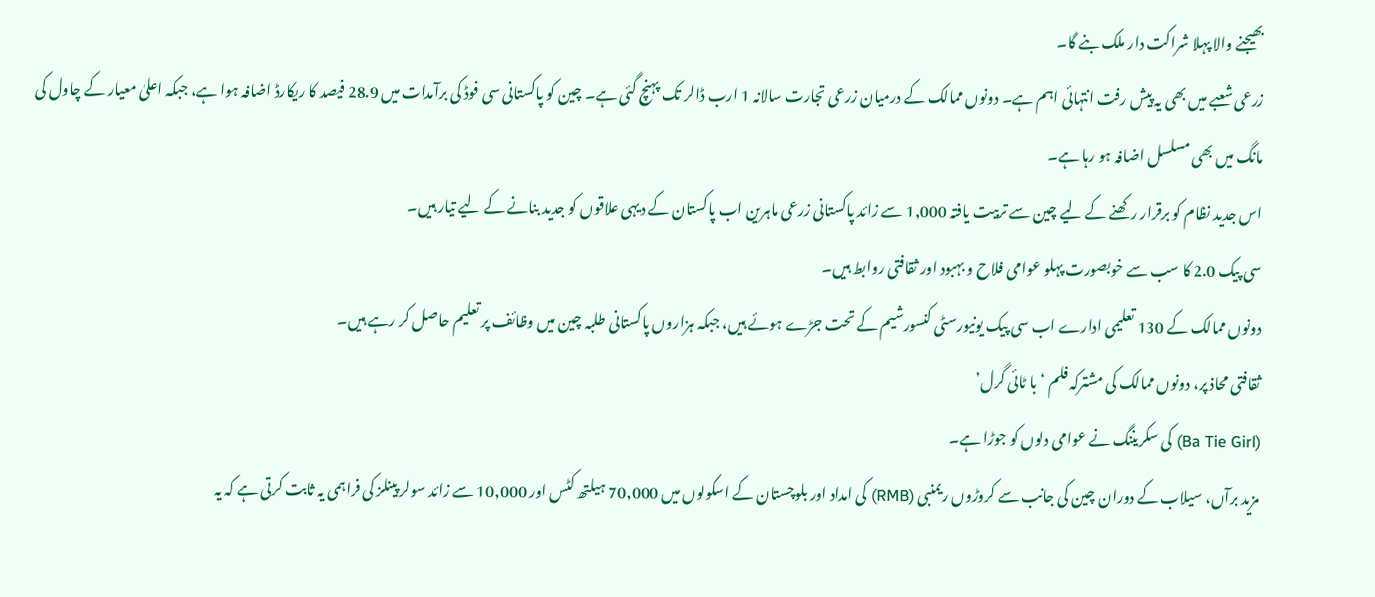بھیجنے والا پہلا شراکت دار ملک بنے گا۔
زرعی شعبے میں بھی یہ پیش رفت انتہائی اہم ہے۔ دونوں ممالک کے درمیان زرعی تجارت سالانہ 1 ارب ڈالر تک پہنچ گئی ہے۔ چین کو پاکستانی سی فوڈ کی برآمدات میں 28.9 فیصد کا ریکارڈ اضافہ ہوا ہے، جبکہ اعلیٰ معیار کے چاول کی مانگ میں بھی مسلسل اضافہ ہو رہا ہے۔
اس جدید نظام کو برقرار رکھنے کے لیے چین سے تربیت یافتہ 1,000 سے زائد پاکستانی زرعی ماہرین اب پاکستان کے دیہی علاقوں کو جدید بنانے کے لیے تیار ہیں۔
سی پیک 2.0 کا سب سے خوبصورت پہلو عوامی فلاح و بہبود اور ثقافتی روابط ہیں۔
دونوں ممالک کے 130 تعلیمی ادارے اب سی پیک یونیورسٹی کنسورشیم کے تحت جڑے ہوئے ہیں، جبکہ ہزاروں پاکستانی طلبہ چین میں وظائف پر تعلیم حاصل کر رہے ہیں۔
ثقافتی محاذ پر، دونوں ممالک کی مشترکہ فلم ‘با ٹائی گرل’
(Ba Tie Girl) کی سکریننگ نے عوامی دلوں کو جوڑا ہے۔
مزید برآں، سیلاب کے دوران چین کی جانب سے کروڑوں ریمنبی (RMB) کی امداد اور بلوچستان کے اسکولوں میں 70,000 ہیلتھ کٹس اور 10,000 سے زائد سولر پینلز کی فراہمی یہ ثابت کرتی ہے کہ یہ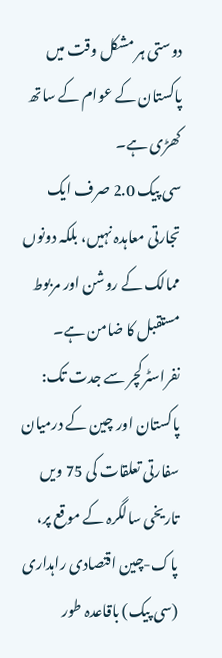دوستی ہر مشکل وقت میں پاکستان کے عوام کے ساتھ کھڑی ہے۔
سی پیک 2.0 صرف ایک تجارتی معاہدہ نہیں، بلکہ دونوں ممالک کے روشن اور مربوط مستقبل کا ضامن ہے۔
نفراسٹرکچر سے جدت تک:
پاکستان اور چین کے درمیان سفارتی تعلقات کی 75 ویں تاریخی سالگرہ کے موقع پر، پاک-چین اقتصادی راہداری (سی پیک) باقاعدہ طور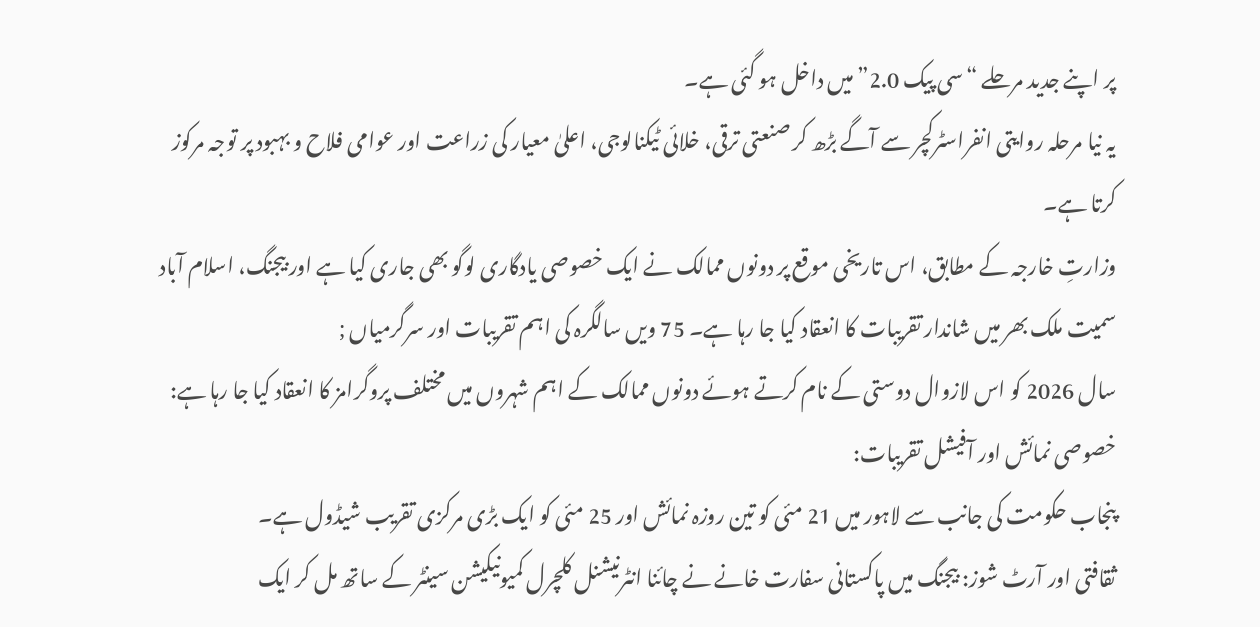پر اپنے جدید مرحلے “سی پیک 2.0” میں داخل ہو گئی ہے۔
یہ نیا مرحلہ روایتی انفراسٹرکچر سے آگے بڑھ کر صنعتی ترقی، خلائی ٹیکنالوجی، اعلیٰ معیار کی زراعت اور عوامی فلاح و بہبود پر توجہ مرکوز کرتا ہے۔
وزارتِ خارجہ کے مطابق، اس تاریخی موقع پر دونوں ممالک نے ایک خصوصی یادگاری لوگو بھی جاری کیا ہے اور بیجنگ، اسلام آباد سمیت ملک بھر میں شاندار تقریبات کا انعقاد کیا جا رہا ہے۔ 75 ویں سالگرہ کی اہم تقریبات اور سرگرمیاں ;
سال 2026 کو اس لازوال دوستی کے نام کرتے ہوئے دونوں ممالک کے اہم شہروں میں مختلف پروگرامز کا انعقاد کیا جا رہا ہے:
خصوصی نمائش اور آفیشل تقریبات:
پنجاب حکومت کی جانب سے لاہور میں 21 مئی کو تین روزہ نمائش اور 25 مئی کو ایک بڑی مرکزی تقریب شیڈول ہے۔
ثقافتی اور آرٹ شوز: بیجنگ میں پاکستانی سفارت خانے نے چائنا انٹرنیشنل کلچرل کمیونیکیشن سینٹر کے ساتھ مل کر ایک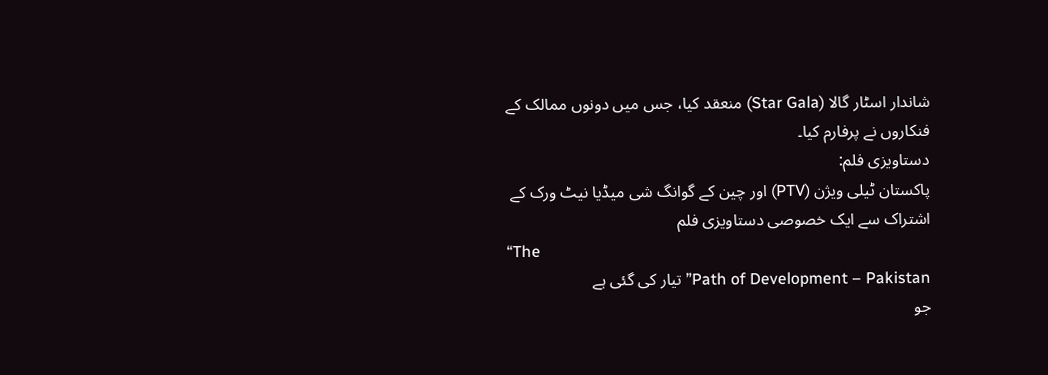شاندار اسٹار گالا (Star Gala) منعقد کیا، جس میں دونوں ممالک کے فنکاروں نے پرفارم کیا۔
دستاویزی فلم:
پاکستان ٹیلی ویژن (PTV) اور چین کے گوانگ شی میڈیا نیٹ ورک کے اشتراک سے ایک خصوصی دستاویزی فلم
“The
Path of Development – Pakistan” تیار کی گئی ہے
جو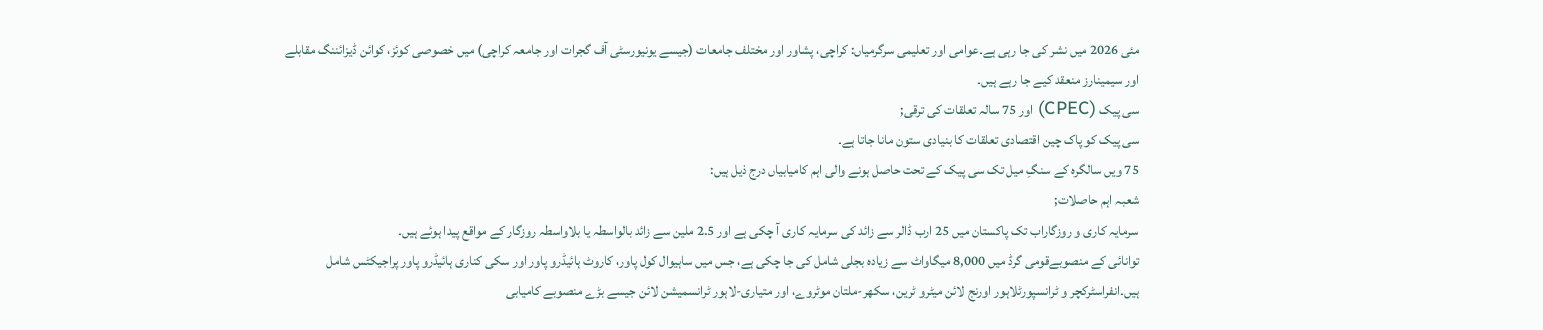مئی 2026 میں نشر کی جا رہی ہے۔عوامی اور تعلیمی سرگرمیاں: کراچی، پشاور اور مختلف جامعات (جیسے یونیورسٹی آف گجرات اور جامعہ کراچی) میں خصوصی کوئز، کوائن ڈیزائننگ مقابلے اور سیمینارز منعقد کیے جا رہے ہیں۔
سی پیک (CPEC) اور 75 سالہ تعلقات کی ترقی;
سی پیک کو پاک چین اقتصادی تعلقات کا بنیادی ستون مانا جاتا ہے۔
75 ویں سالگرہ کے سنگِ میل تک سی پیک کے تحت حاصل ہونے والی اہم کامیابیاں درج ذیل ہیں:
شعبہ اہم حاصلات;
سرمایہ کاری و روزگاراب تک پاکستان میں 25 ارب ڈالر سے زائد کی سرمایہ کاری آ چکی ہے اور 2.5 ملین سے زائد بالواسطہ یا بلاواسطہ روزگار کے مواقع پیدا ہوئے ہیں۔
توانائی کے منصوبےقومی گرڈ میں 8,000 میگاواٹ سے زیادہ بجلی شامل کی جا چکی ہے، جس میں ساہیوال کول پاور، کاروٹ ہائیڈرو پاور اور سکی کناری ہائیڈرو پاور پراجیکٹس شامل ہیں۔انفراسٹرکچر و ٹرانسپورٹلاہور اورنج لائن میٹرو ٹرین، سکھر-ملتان موٹروے، اور متیاری-لاہور ٹرانسمیشن لائن جیسے بڑے منصوبے کامیابی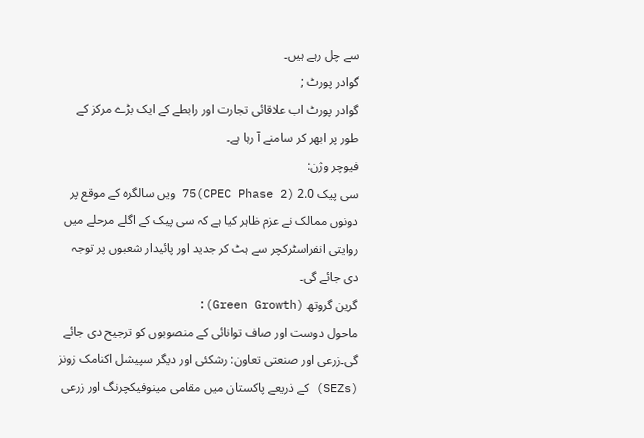سے چل رہے ہیں۔
گوادر پورٹ ;
گوادر پورٹ اب علاقائی تجارت اور رابطے کے ایک بڑے مرکز کے طور پر ابھر کر سامنے آ رہا ہے۔
فیوچر وژن:
سی پیک 2.0 (CPEC Phase 2)75 ویں سالگرہ کے موقع پر دونوں ممالک نے عزم ظاہر کیا ہے کہ سی پیک کے اگلے مرحلے میں روایتی انفراسٹرکچر سے ہٹ کر جدید اور پائیدار شعبوں پر توجہ دی جائے گی۔
گرین گروتھ (Green Growth):
ماحول دوست اور صاف توانائی کے منصوبوں کو ترجیح دی جائے گی۔زرعی اور صنعتی تعاون: رشکئی اور دیگر سپیشل اکنامک زونز (SEZs) کے ذریعے پاکستان میں مقامی مینوفیکچرنگ اور زرعی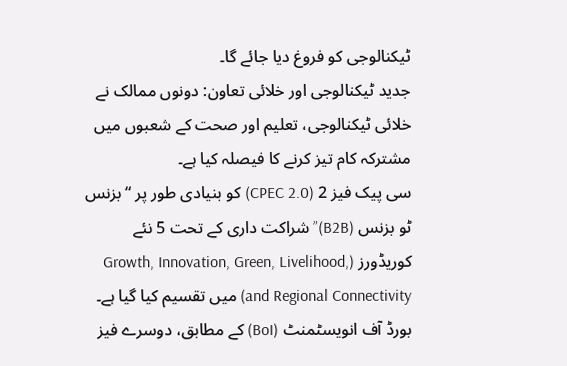ٹیکنالوجی کو فروغ دیا جائے گا۔
جدید ٹیکنالوجی اور خلائی تعاون: دونوں ممالک نے خلائی ٹیکنالوجی، تعلیم اور صحت کے شعبوں میں مشترکہ کام تیز کرنے کا فیصلہ کیا ہے۔
سی پیک فیز 2 (CPEC 2.0) کو بنیادی طور پر “بزنس ٹو بزنس (B2B)” شراکت داری کے تحت 5 نئے کوریڈورز (Growth, Innovation, Green, Livelihood, and Regional Connectivity) میں تقسیم کیا گیا ہے۔ بورڈ آف انویسٹمنٹ (BoI) کے مطابق، دوسرے فیز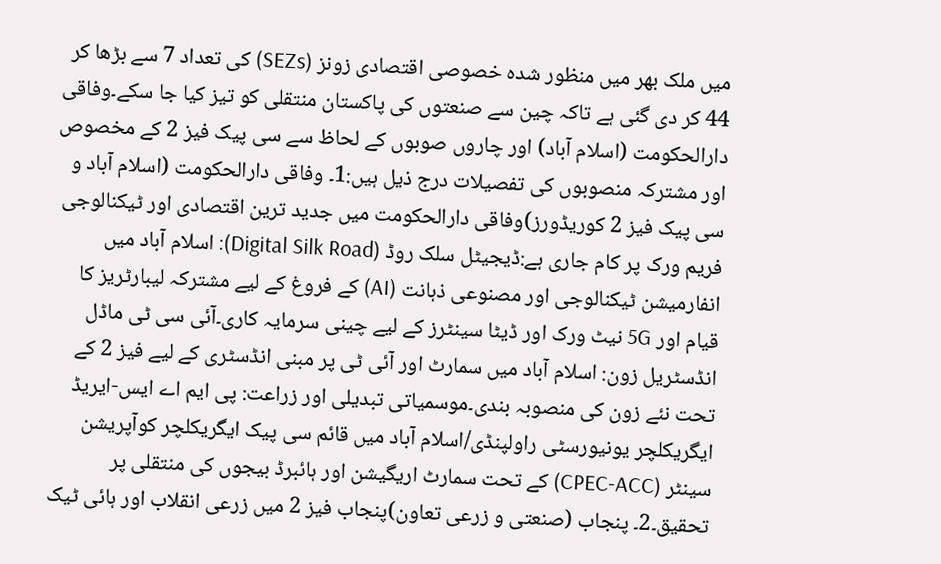میں ملک بھر میں منظور شدہ خصوصی اقتصادی زونز (SEZs) کی تعداد 7 سے بڑھا کر 44 کر دی گئی ہے تاکہ چین سے صنعتوں کی پاکستان منتقلی کو تیز کیا جا سکے۔وفاقی دارالحکومت (اسلام آباد) اور چاروں صوبوں کے لحاظ سے سی پیک فیز 2 کے مخصوص اور مشترکہ منصوبوں کی تفصیلات درج ذیل ہیں:1۔ وفاقی دارالحکومت (اسلام آباد و سی پیک فیز 2 کوریڈورز)وفاقی دارالحکومت میں جدید ترین اقتصادی اور ٹیکنالوجی فریم ورک پر کام جاری ہے:ڈیجیٹل سلک روڈ (Digital Silk Road): اسلام آباد میں انفارمیشن ٹیکنالوجی اور مصنوعی ذہانت (AI) کے فروغ کے لیے مشترکہ لیبارٹریز کا قیام اور 5G نیٹ ورک اور ڈیٹا سینٹرز کے لیے چینی سرمایہ کاری۔آئی سی ٹی ماڈل انڈسٹریل زون: اسلام آباد میں سمارٹ اور آئی ٹی پر مبنی انڈسٹری کے لیے فیز 2 کے تحت نئے زون کی منصوبہ بندی۔موسمیاتی تبدیلی اور زراعت: پی ایم اے ایس-ایریڈ ایگریکلچر یونیورسٹی راولپنڈی/اسلام آباد میں قائم سی پیک ایگریکلچر کوآپریشن سینٹر (CPEC-ACC) کے تحت سمارٹ اریگیشن اور ہائبرڈ بیجوں کی منتقلی پر تحقیق۔2۔ پنجاب (صنعتی و زرعی تعاون)پنجاب فیز 2 میں زرعی انقلاب اور ہائی ٹیک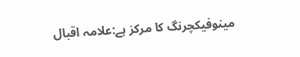مینوفیکچرنگ کا مرکز ہے:علامہ اقبال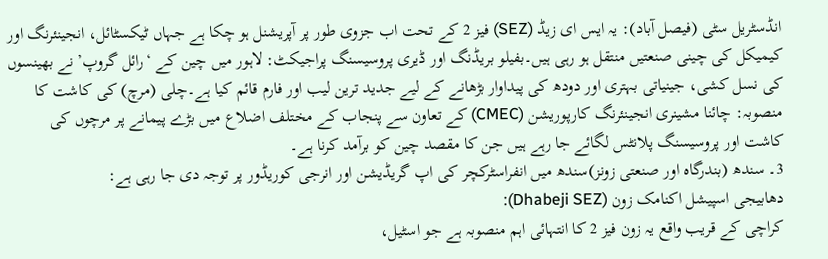انڈسٹریل سٹی (فیصل آباد): یہ ایس ای زیڈ (SEZ) فیز 2 کے تحت اب جزوی طور پر آپریشنل ہو چکا ہے جہاں ٹیکسٹائل، انجینئرنگ اور کیمیکل کی چینی صنعتیں منتقل ہو رہی ہیں۔بفیلو بریڈنگ اور ڈیری پروسیسنگ پراجیکٹ: لاہور میں چین کے ‘رائل گروپ’ نے بھینسوں کی نسل کشی، جینیاتی بہتری اور دودھ کی پیداوار بڑھانے کے لیے جدید ترین لیب اور فارم قائم کیا ہے۔چلی (مرچ) کی کاشت کا منصوبہ: چائنا مشینری انجینئرنگ کارپوریشن (CMEC) کے تعاون سے پنجاب کے مختلف اضلاع میں بڑے پیمانے پر مرچوں کی کاشت اور پروسیسنگ پلانٹس لگائے جا رہے ہیں جن کا مقصد چین کو برآمد کرنا ہے۔
3۔ سندھ (بندرگاہ اور صنعتی زونز)سندھ میں انفراسٹرکچر کی اپ گریڈیشن اور انرجی کوریڈور پر توجہ دی جا رہی ہے:
دھابیجی اسپیشل اکنامک زون (Dhabeji SEZ):
کراچی کے قریب واقع یہ زون فیز 2 کا انتہائی اہم منصوبہ ہے جو اسٹیل،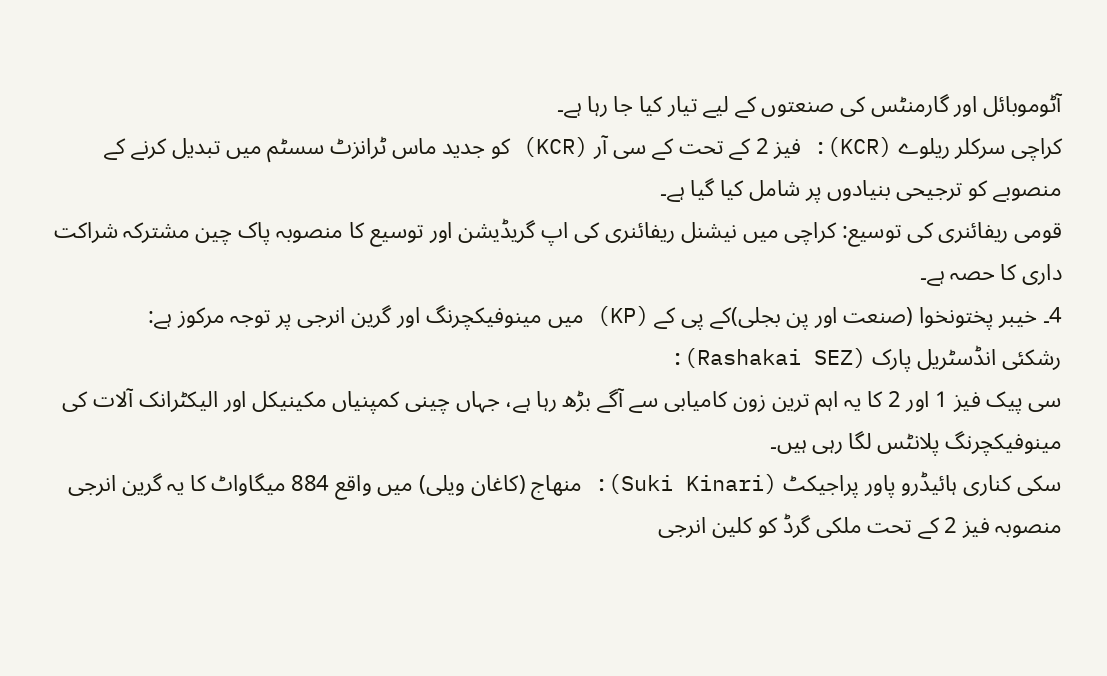آٹوموبائل اور گارمنٹس کی صنعتوں کے لیے تیار کیا جا رہا ہے۔
کراچی سرکلر ریلوے (KCR): فیز 2 کے تحت کے سی آر (KCR) کو جدید ماس ٹرانزٹ سسٹم میں تبدیل کرنے کے منصوبے کو ترجیحی بنیادوں پر شامل کیا گیا ہے۔
قومی ریفائنری کی توسیع: کراچی میں نیشنل ریفائنری کی اپ گریڈیشن اور توسیع کا منصوبہ پاک چین مشترکہ شراکت داری کا حصہ ہے۔
4۔ خیبر پختونخوا (صنعت اور پن بجلی)کے پی کے (KP) میں مینوفیکچرنگ اور گرین انرجی پر توجہ مرکوز ہے:
رشکئی انڈسٹریل پارک (Rashakai SEZ):
سی پیک فیز 1 اور 2 کا یہ اہم ترین زون کامیابی سے آگے بڑھ رہا ہے، جہاں چینی کمپنیاں مکینیکل اور الیکٹرانک آلات کی مینوفیکچرنگ پلانٹس لگا رہی ہیں۔
سکی کناری ہائیڈرو پاور پراجیکٹ (Suki Kinari): منھاج (کاغان ویلی) میں واقع 884 میگاواٹ کا یہ گرین انرجی منصوبہ فیز 2 کے تحت ملکی گرڈ کو کلین انرجی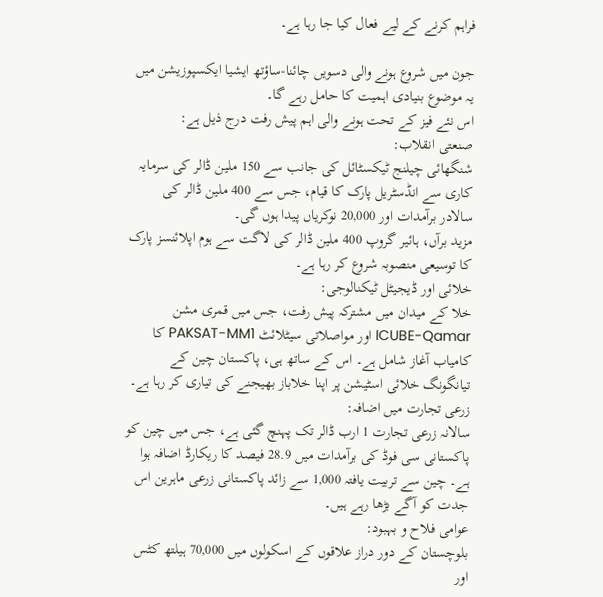فراہم کرنے کے لیے فعال کیا جا رہا ہے۔

جون میں شروع ہونے والی دسویں چائنا-ساؤتھ ایشیا ایکسپوزیشن میں یہ موضوع بنیادی اہمیت کا حامل رہے گا۔
اس نئے فیز کے تحت ہونے والی اہم پیش رفت درج ذیل ہے:
صنعتی انقلاب:
شنگھائی چیلنج ٹیکسٹائل کی جانب سے 150 ملین ڈالر کی سرمایہ کاری سے انڈسٹریل پارک کا قیام، جس سے 400 ملین ڈالر کی سالادر برآمدات اور 20,000 نوکریاں پیدا ہوں گی۔
مزید برآں، ہائیر گروپ 400 ملین ڈالر کی لاگت سے ہوم اپلائنسز پارک کا توسیعی منصوبہ شروع کر رہا ہے۔
خلائی اور ڈیجیٹل ٹیکنالوجی:
خلا کے میدان میں مشترکہ پیش رفت، جس میں قمری مشن ICUBE-Qamar اور مواصلاتی سیٹلائٹ PAKSAT-MM1 کا کامیاب آغاز شامل ہے۔ اس کے ساتھ ہی، پاکستان چین کے تیانگونگ خلائی اسٹیشن پر اپنا خلاباز بھیجنے کی تیاری کر رہا ہے۔
زرعی تجارت میں اضافہ:
سالانہ زرعی تجارت 1 ارب ڈالر تک پہنچ گئی ہے، جس میں چین کو پاکستانی سی فوڈ کی برآمدات میں 28.9 فیصد کا ریکارڈ اضافہ ہوا ہے۔ چین سے تربیت یافتہ 1,000 سے زائد پاکستانی زرعی ماہرین اس جدت کو آگے بڑھا رہے ہیں۔
عوامی فلاح و بہبود:
بلوچستان کے دور دراز علاقوں کے اسکولوں میں 70,000 ہیلتھ کٹس اور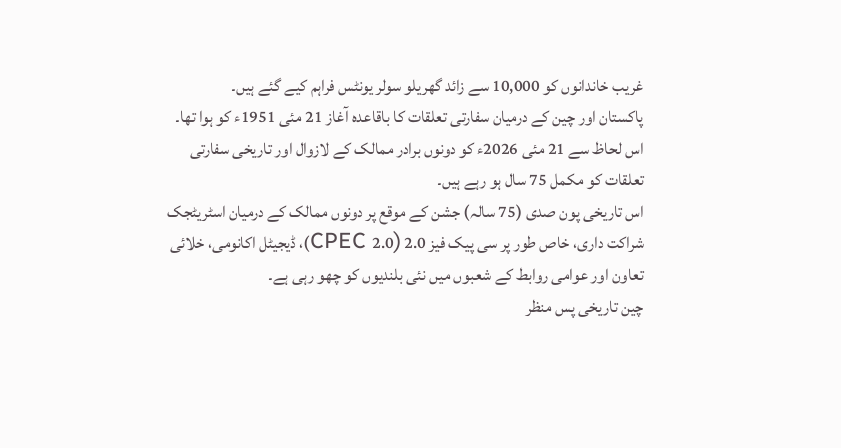غریب خاندانوں کو 10,000 سے زائد گھریلو سولر یونٹس فراہم کیے گئے ہیں۔
پاکستان اور چین کے درمیان سفارتی تعلقات کا باقاعدہ آغاز 21 مئی 1951ء کو ہوا تھا۔ اس لحاظ سے 21 مئی 2026ء کو دونوں برادر ممالک کے لازوال اور تاریخی سفارتی تعلقات کو مکمل 75 سال ہو رہے ہیں۔
اس تاریخی پون صدی (75 سالہ) جشن کے موقع پر دونوں ممالک کے درمیان اسٹریٹجک شراکت داری، خاص طور پر سی پیک فیز 2.0 (CPEC 2.0)، ڈیجیٹل اکانومی، خلائی تعاون اور عوامی روابط کے شعبوں میں نئی بلندیوں کو چھو رہی ہے۔
چین تاریخی پس منظر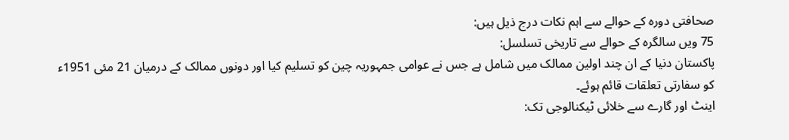صحافتی دورہ کے حوالے سے اہم نکات درج ذیل ہیں:
75 ویں سالگرہ کے حوالے سے تاریخی تسلسل:
پاکستان دنیا کے ان چند اولین ممالک میں شامل ہے جس نے عوامی جمہوریہ چین کو تسلیم کیا اور دونوں ممالک کے درمیان 21 مئی 1951ء کو سفارتی تعلقات قائم ہوئے۔
اینٹ اور گارے سے خلائی ٹیکنالوجی تک: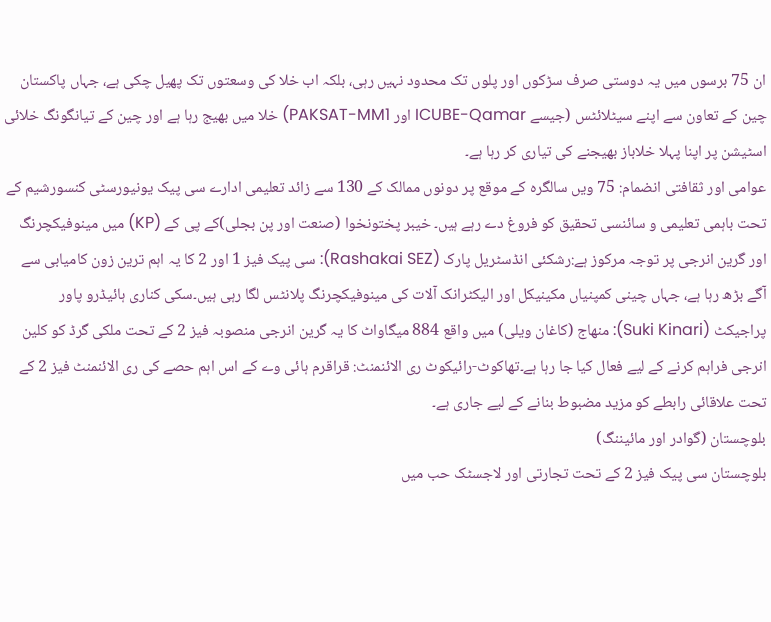ان 75 برسوں میں یہ دوستی صرف سڑکوں اور پلوں تک محدود نہیں رہی، بلکہ اب خلا کی وسعتوں تک پھیل چکی ہے، جہاں پاکستان چین کے تعاون سے اپنے سیٹلائٹس (جیسے ICUBE-Qamar اور PAKSAT-MM1) خلا میں بھیج رہا ہے اور چین کے تیانگونگ خلائی اسٹیشن پر اپنا پہلا خلاباز بھیجنے کی تیاری کر رہا ہے۔
عوامی اور ثقافتی انضمام: 75 ویں سالگرہ کے موقع پر دونوں ممالک کے 130 سے زائد تعلیمی ادارے سی پیک یونیورسٹی کنسورشیم کے تحت باہمی تعلیمی و سائنسی تحقیق کو فروغ دے رہے ہیں۔ خیبر پختونخوا (صنعت اور پن بجلی)کے پی کے (KP) میں مینوفیکچرنگ اور گرین انرجی پر توجہ مرکوز ہے:رشکئی انڈسٹریل پارک (Rashakai SEZ): سی پیک فیز 1 اور 2 کا یہ اہم ترین زون کامیابی سے آگے بڑھ رہا ہے، جہاں چینی کمپنیاں مکینیکل اور الیکٹرانک آلات کی مینوفیکچرنگ پلانٹس لگا رہی ہیں۔سکی کناری ہائیڈرو پاور پراجیکٹ (Suki Kinari): منھاج (کاغان ویلی) میں واقع 884 میگاواٹ کا یہ گرین انرجی منصوبہ فیز 2 کے تحت ملکی گرڈ کو کلین انرجی فراہم کرنے کے لیے فعال کیا جا رہا ہے۔تھاکوٹ-رائیکوٹ ری الائنمنٹ: قراقرم ہائی وے کے اس اہم حصے کی ری الائنمنٹ فیز 2 کے تحت علاقائی رابطے کو مزید مضبوط بنانے کے لیے جاری ہے۔
بلوچستان (گوادر اور مائیننگ)
بلوچستان سی پیک فیز 2 کے تحت تجارتی اور لاجسٹک حب میں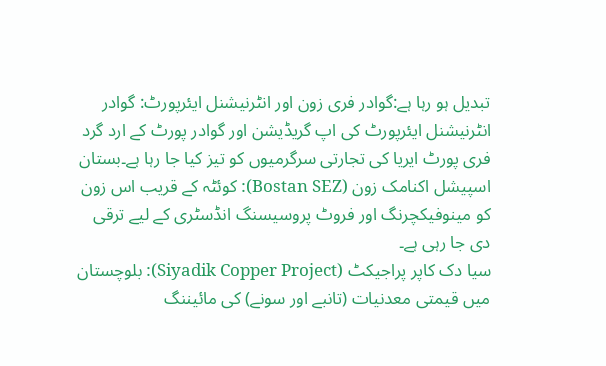تبدیل ہو رہا ہے:گوادر فری زون اور انٹرنیشنل ایئرپورٹ: گوادر انٹرنیشنل ایئرپورٹ کی اپ گریڈیشن اور گوادر پورٹ کے ارد گرد فری پورٹ ایریا کی تجارتی سرگرمیوں کو تیز کیا جا رہا ہے۔بستان اسپیشل اکنامک زون (Bostan SEZ): کوئٹہ کے قریب اس زون کو مینوفیکچرنگ اور فروٹ پروسیسنگ انڈسٹری کے لیے ترقی دی جا رہی ہے۔
سیا دک کاپر پراجیکٹ (Siyadik Copper Project): بلوچستان میں قیمتی معدنیات (تانبے اور سونے) کی مائیننگ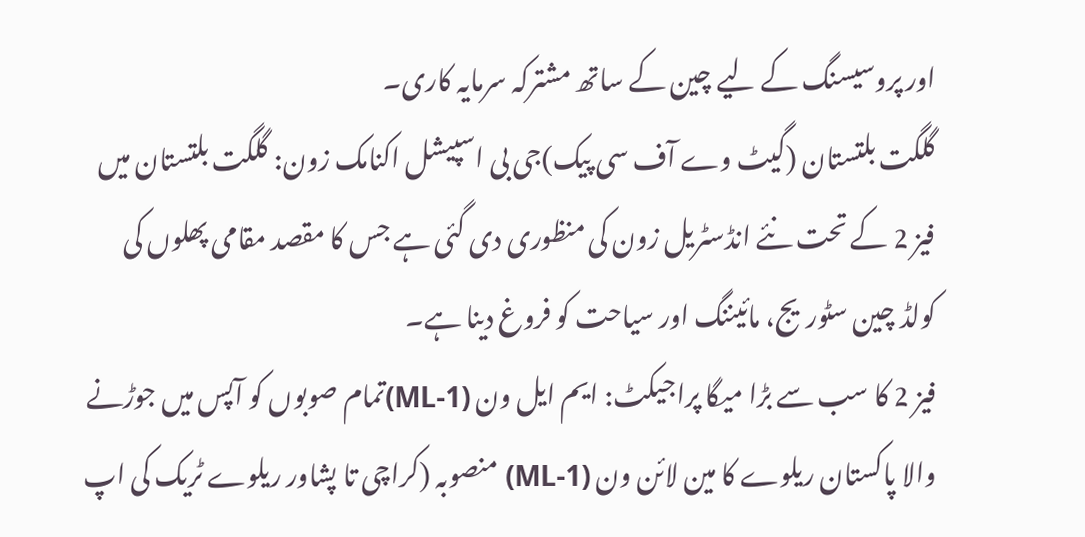اور پروسیسنگ کے لیے چین کے ساتھ مشترکہ سرمایہ کاری۔
گلگت بلتستان (گیٹ وے آف سی پیک)جی بی اسپیشل اکنامک زون: گلگت بلتستان میں فیز 2 کے تحت نئے انڈسٹریل زون کی منظوری دی گئی ہے جس کا مقصد مقامی پھلوں کی کولڈ چین سٹوریج، مائیننگ اور سیاحت کو فروغ دینا ہے۔
فیز 2 کا سب سے بڑا میگا پراجیکٹ: ایم ایل ون (ML-1)تمام صوبوں کو آپس میں جوڑنے والا پاکستان ریلوے کا مین لائن ون (ML-1) منصوبہ (کراچی تا پشاور ریلوے ٹریک کی اپ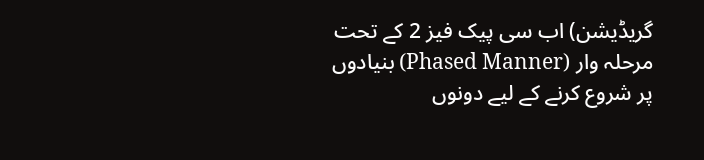گریڈیشن) اب سی پیک فیز 2 کے تحت مرحلہ وار (Phased Manner) بنیادوں پر شروع کرنے کے لیے دونوں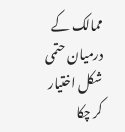ممالک کے درمیان حتمی شکل اختیار کر چکا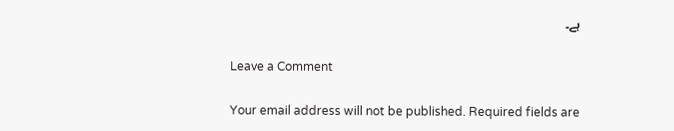ہے۔

Leave a Comment

Your email address will not be published. Required fields are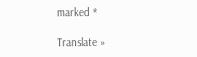marked *

Translate »